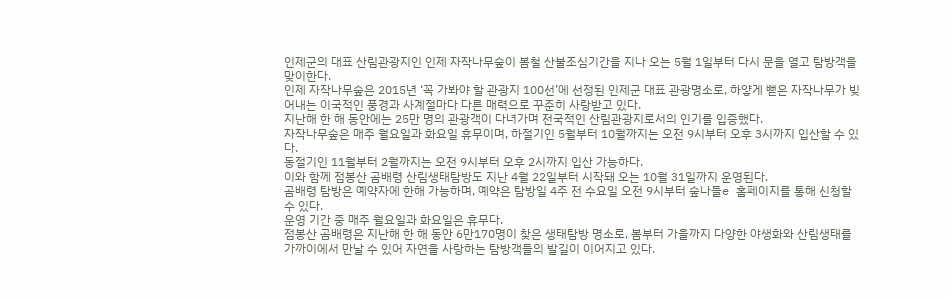인제군의 대표 산림관광지인 인제 자작나무숲이 봄철 산불조심기간을 지나 오는 5월 1일부터 다시 문을 열고 탐방객을 맞이한다.
인제 자작나무숲은 2015년 ‘꼭 가봐야 할 관광지 100선’에 선정된 인제군 대표 관광명소로, 하얗게 뻗은 자작나무가 빚어내는 이국적인 풍경과 사계절마다 다른 매력으로 꾸준히 사랑받고 있다.
지난해 한 해 동안에는 25만 명의 관광객이 다녀가며 전국적인 산림관광지로서의 인기를 입증했다.
자작나무숲은 매주 월요일과 화요일 휴무이며, 하절기인 5월부터 10월까지는 오전 9시부터 오후 3시까지 입산할 수 있다.
동절기인 11월부터 2월까지는 오전 9시부터 오후 2시까지 입산 가능하다.
이와 함께 점봉산 곰배령 산림생태탐방도 지난 4월 22일부터 시작돼 오는 10월 31일까지 운영된다.
곰배령 탐방은 예약자에 한해 가능하며, 예약은 탐방일 4주 전 수요일 오전 9시부터 숲나들e 홈페이지를 통해 신청할 수 있다.
운영 기간 중 매주 월요일과 화요일은 휴무다.
점봉산 곰배령은 지난해 한 해 동안 6만170명이 찾은 생태탐방 명소로, 봄부터 가을까지 다양한 야생화와 산림생태를 가까이에서 만날 수 있어 자연을 사랑하는 탐방객들의 발길이 이어지고 있다.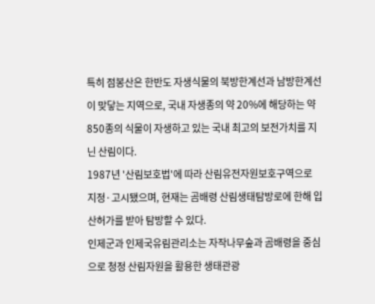특히 점봉산은 한반도 자생식물의 북방한계선과 남방한계선이 맞닿는 지역으로, 국내 자생종의 약 20%에 해당하는 약 850종의 식물이 자생하고 있는 국내 최고의 보전가치를 지닌 산림이다.
1987년 '산림보호법'에 따라 산림유전자원보호구역으로 지정·고시됐으며, 현재는 곰배령 산림생태탐방로에 한해 입산허가를 받아 탐방할 수 있다.
인제군과 인제국유림관리소는 자작나무숲과 곰배령을 중심으로 청정 산림자원을 활용한 생태관광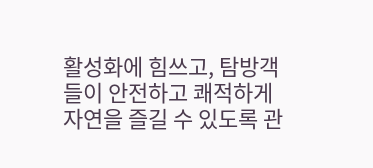활성화에 힘쓰고, 탐방객들이 안전하고 쾌적하게 자연을 즐길 수 있도록 관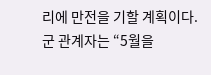리에 만전을 기할 계획이다.
군 관계자는 “5월을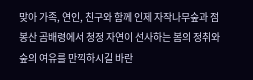맞아 가족, 연인, 친구와 함께 인제 자작나무숲과 점봉산 곰배령에서 청정 자연이 선사하는 봄의 정취와 숲의 여유를 만끽하시길 바란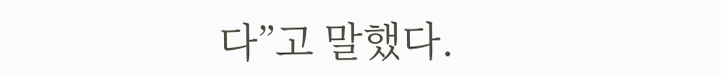다”고 말했다.